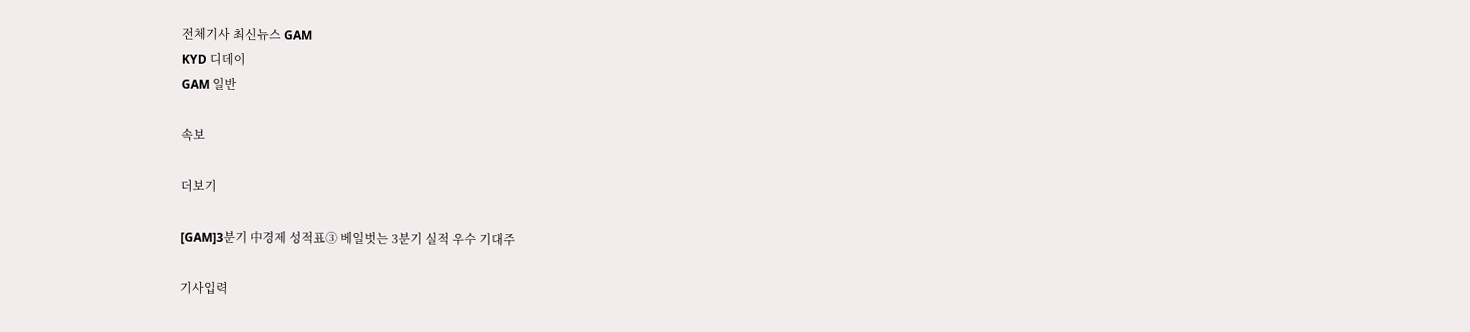전체기사 최신뉴스 GAM
KYD 디데이
GAM 일반

속보

더보기

[GAM]3분기 中경제 성적표③ 베일벗는 3분기 실적 우수 기대주

기사입력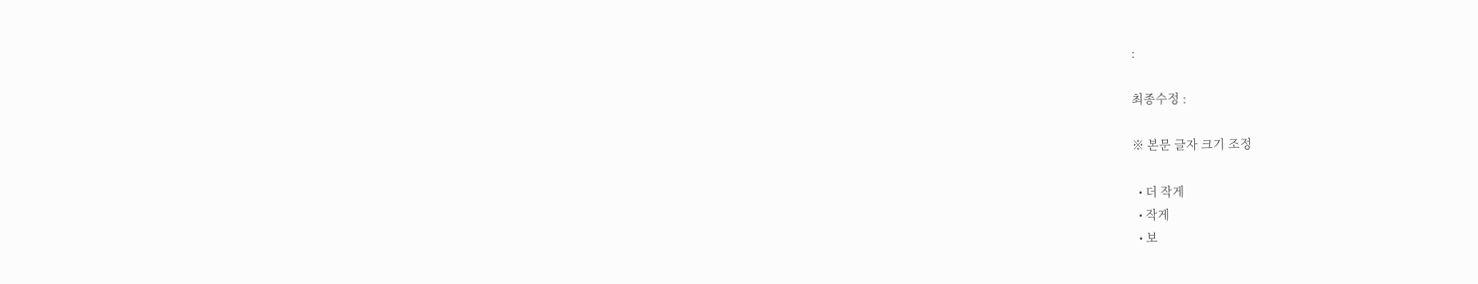:

최종수정 :

※ 본문 글자 크기 조정

  • 더 작게
  • 작게
  • 보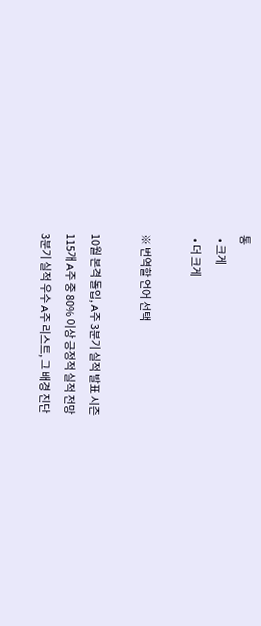통
  • 크게
  • 더 크게

※ 번역할 언어 선택

10월 본격 돌입, A주 3분기 실적 발표 시즌
115개 A주 중 80% 이상 긍정적 실적 전망
3분기 실적 우수 A주 리스트, 그 배경 진단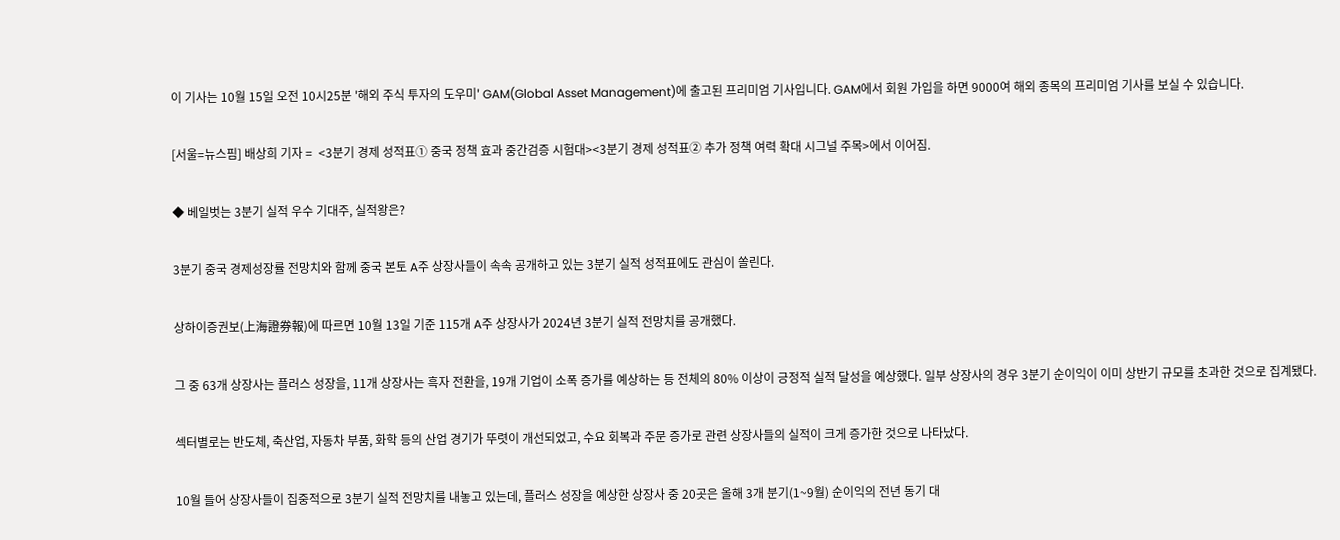이 기사는 10월 15일 오전 10시25분 '해외 주식 투자의 도우미' GAM(Global Asset Management)에 출고된 프리미엄 기사입니다. GAM에서 회원 가입을 하면 9000여 해외 종목의 프리미엄 기사를 보실 수 있습니다.

[서울=뉴스핌] 배상희 기자 =  <3분기 경제 성적표① 중국 정책 효과 중간검증 시험대><3분기 경제 성적표② 추가 정책 여력 확대 시그널 주목>에서 이어짐.

◆ 베일벗는 3분기 실적 우수 기대주, 실적왕은?

3분기 중국 경제성장률 전망치와 함께 중국 본토 A주 상장사들이 속속 공개하고 있는 3분기 실적 성적표에도 관심이 쏠린다.

상하이증권보(上海證券報)에 따르면 10월 13일 기준 115개 A주 상장사가 2024년 3분기 실적 전망치를 공개했다.

그 중 63개 상장사는 플러스 성장을, 11개 상장사는 흑자 전환을, 19개 기업이 소폭 증가를 예상하는 등 전체의 80% 이상이 긍정적 실적 달성을 예상했다. 일부 상장사의 경우 3분기 순이익이 이미 상반기 규모를 초과한 것으로 집계됐다.

섹터별로는 반도체, 축산업, 자동차 부품, 화학 등의 산업 경기가 뚜렷이 개선되었고, 수요 회복과 주문 증가로 관련 상장사들의 실적이 크게 증가한 것으로 나타났다.

10월 들어 상장사들이 집중적으로 3분기 실적 전망치를 내놓고 있는데, 플러스 성장을 예상한 상장사 중 20곳은 올해 3개 분기(1~9월) 순이익의 전년 동기 대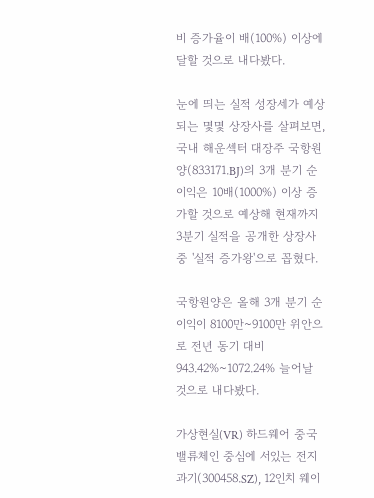비 증가율이 배(100%) 이상에 달할 것으로 내다봤다.

눈에 띄는 실적 성장세가 예상되는 몇몇 상장사를 살펴보면, 국내 해운섹터 대장주 국항원양(833171.BJ)의 3개 분기 순이익은 10배(1000%) 이상 증가할 것으로 예상해 현재까지 3분기 실적을 공개한 상장사 중 '실적 증가왕'으로 꼽혔다.

국항원양은 올해 3개 분기 순이익이 8100만~9100만 위안으로 전년 동기 대비 943.42%~1072.24% 늘어날 것으로 내다봤다.

가상현실(VR) 하드웨어 중국 밸류체인 중심에 서있는 전지과기(300458.SZ), 12인치 웨이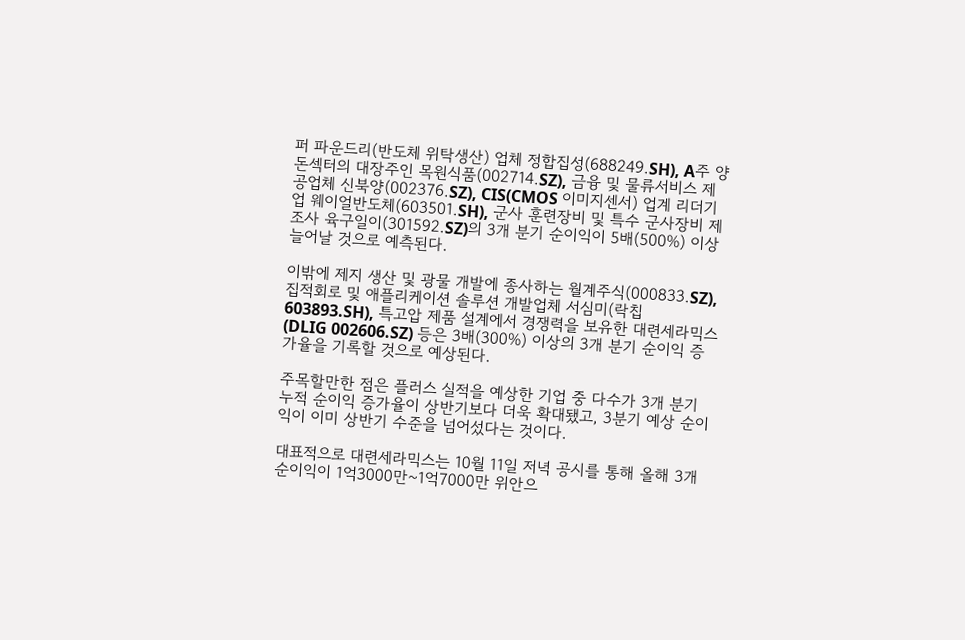퍼 파운드리(반도체 위탁생산) 업체 정합집성(688249.SH), A주 양돈섹터의 대장주인 목원식품(002714.SZ), 금융 및 물류서비스 제공업체 신북양(002376.SZ), CIS(CMOS 이미지센서) 업계 리더기업 웨이얼반도체(603501.SH), 군사 훈련장비 및 특수 군사장비 제조사 육구일이(301592.SZ)의 3개 분기 순이익이 5배(500%) 이상 늘어날 것으로 예측된다.

이밖에 제지 생산 및 광물 개발에 종사하는 월계주식(000833.SZ), 집적회로 및 애플리케이션 솔루션 개발업체 서심미(락칩 603893.SH), 특고압 제품 설계에서 경쟁력을 보유한 대련세라믹스(DLIG 002606.SZ) 등은 3배(300%) 이상의 3개 분기 순이익 증가율을 기록할 것으로 예상된다.

주목할만한 점은 플러스 실적을 예상한 기업 중 다수가 3개 분기 누적 순이익 증가율이 상반기보다 더욱 확대됐고, 3분기 예상 순이익이 이미 상반기 수준을 넘어섰다는 것이다.

대표적으로 대련세라믹스는 10월 11일 저녁 공시를 통해 올해 3개 순이익이 1억3000만~1억7000만 위안으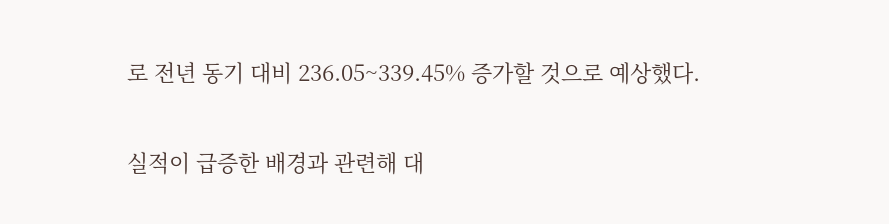로 전년 동기 대비 236.05~339.45% 증가할 것으로 예상했다.

실적이 급증한 배경과 관련해 대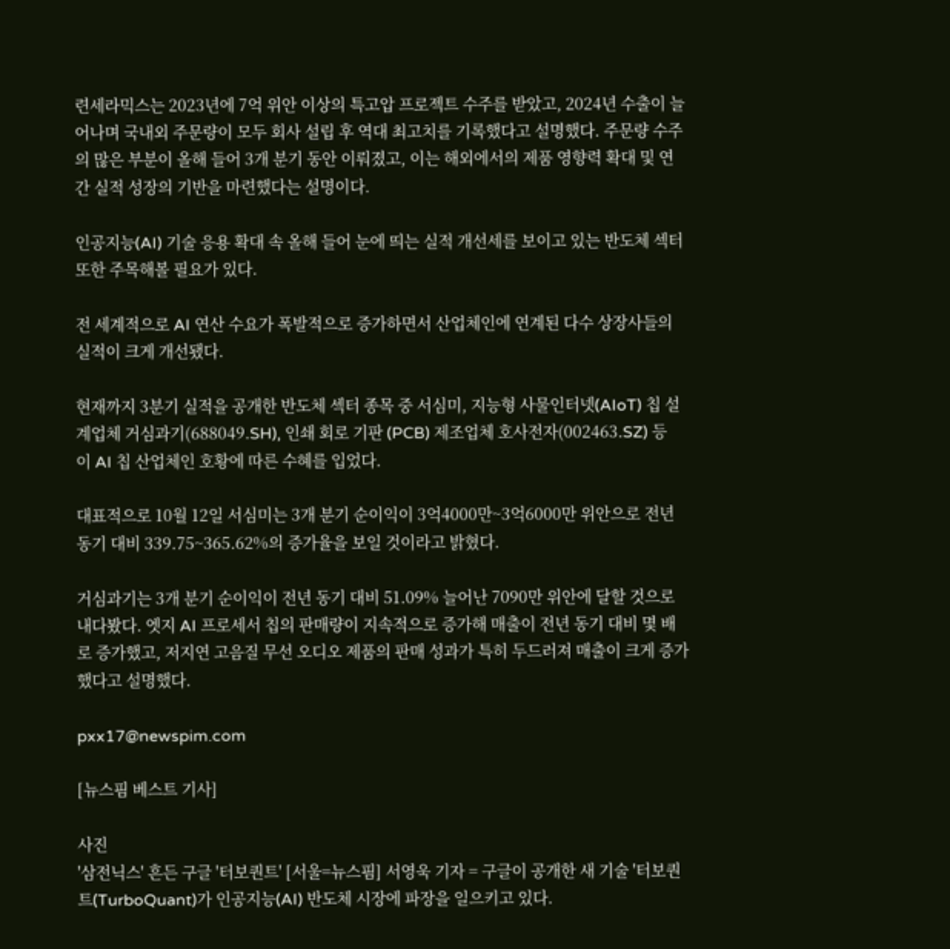련세라믹스는 2023년에 7억 위안 이상의 특고압 프로젝트 수주를 받았고, 2024년 수출이 늘어나며 국내외 주문량이 모두 회사 설립 후 역대 최고치를 기록했다고 설명했다. 주문량 수주의 많은 부분이 올해 들어 3개 분기 동안 이뤄졌고, 이는 해외에서의 제품 영향력 확대 및 연간 실적 성장의 기반을 마련했다는 설명이다.

인공지능(AI) 기술 응용 확대 속 올해 들어 눈에 띄는 실적 개선세를 보이고 있는 반도체 섹터 또한 주목해볼 필요가 있다.

전 세계적으로 AI 연산 수요가 폭발적으로 증가하면서 산업체인에 연계된 다수 상장사들의 실적이 크게 개선됐다.

현재까지 3분기 실적을 공개한 반도체 섹터 종목 중 서심미, 지능형 사물인터넷(AIoT) 칩 설계업체 거심과기(688049.SH), 인쇄 회로 기판 (PCB) 제조업체 호사전자(002463.SZ) 등이 AI 칩 산업체인 호황에 따른 수혜를 입었다.

대표적으로 10월 12일 서심미는 3개 분기 순이익이 3억4000만~3억6000만 위안으로 전년 동기 대비 339.75~365.62%의 증가율을 보일 것이라고 밝혔다.

거심과기는 3개 분기 순이익이 전년 동기 대비 51.09% 늘어난 7090만 위안에 달할 것으로 내다봤다. 엣지 AI 프로세서 칩의 판매량이 지속적으로 증가해 매출이 전년 동기 대비 몇 배로 증가했고, 저지연 고음질 무선 오디오 제품의 판매 성과가 특히 두드러져 매출이 크게 증가했다고 설명했다.

pxx17@newspim.com

[뉴스핌 베스트 기사]

사진
'삼전닉스' 흔든 구글 '터보퀀트' [서울=뉴스핌] 서영욱 기자 = 구글이 공개한 새 기술 '터보퀀트(TurboQuant)가 인공지능(AI) 반도체 시장에 파장을 일으키고 있다.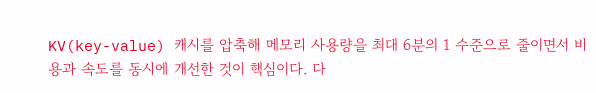KV(key-value) 캐시를 압축해 메모리 사용량을 최대 6분의 1 수준으로 줄이면서 비용과 속도를 동시에 개선한 것이 핵심이다. 다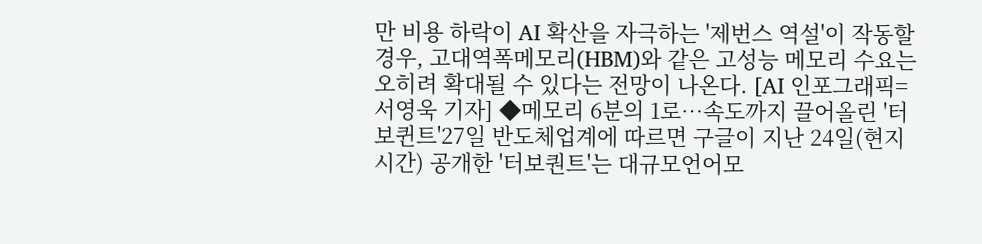만 비용 하락이 AI 확산을 자극하는 '제번스 역설'이 작동할 경우, 고대역폭메모리(HBM)와 같은 고성능 메모리 수요는 오히려 확대될 수 있다는 전망이 나온다. [AI 인포그래픽=서영욱 기자] ◆메모리 6분의 1로…속도까지 끌어올린 '터보퀸트'27일 반도체업계에 따르면 구글이 지난 24일(현지시간) 공개한 '터보퀀트'는 대규모언어모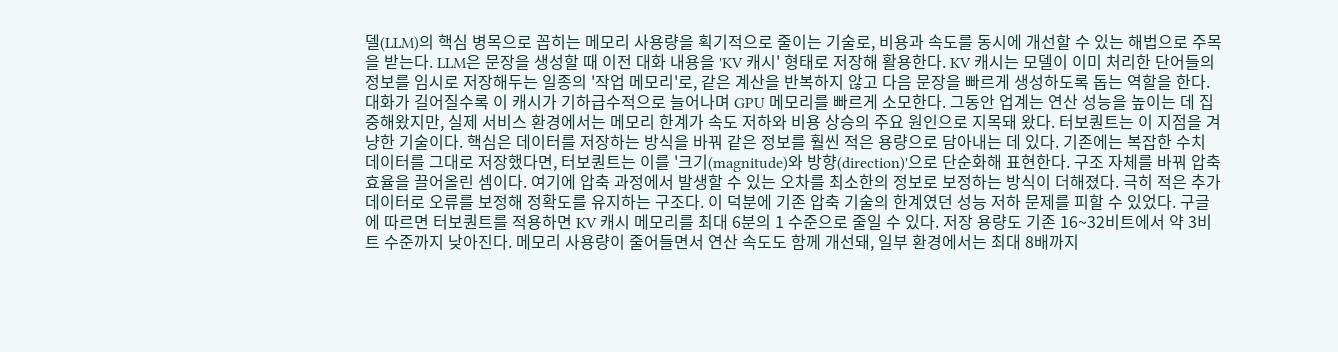델(LLM)의 핵심 병목으로 꼽히는 메모리 사용량을 획기적으로 줄이는 기술로, 비용과 속도를 동시에 개선할 수 있는 해법으로 주목을 받는다. LLM은 문장을 생성할 때 이전 대화 내용을 'KV 캐시' 형태로 저장해 활용한다. KV 캐시는 모델이 이미 처리한 단어들의 정보를 임시로 저장해두는 일종의 '작업 메모리'로, 같은 계산을 반복하지 않고 다음 문장을 빠르게 생성하도록 돕는 역할을 한다. 대화가 길어질수록 이 캐시가 기하급수적으로 늘어나며 GPU 메모리를 빠르게 소모한다. 그동안 업계는 연산 성능을 높이는 데 집중해왔지만, 실제 서비스 환경에서는 메모리 한계가 속도 저하와 비용 상승의 주요 원인으로 지목돼 왔다. 터보퀀트는 이 지점을 겨냥한 기술이다. 핵심은 데이터를 저장하는 방식을 바꿔 같은 정보를 훨씬 적은 용량으로 담아내는 데 있다. 기존에는 복잡한 수치 데이터를 그대로 저장했다면, 터보퀀트는 이를 '크기(magnitude)와 방향(direction)'으로 단순화해 표현한다. 구조 자체를 바꿔 압축 효율을 끌어올린 셈이다. 여기에 압축 과정에서 발생할 수 있는 오차를 최소한의 정보로 보정하는 방식이 더해졌다. 극히 적은 추가 데이터로 오류를 보정해 정확도를 유지하는 구조다. 이 덕분에 기존 압축 기술의 한계였던 성능 저하 문제를 피할 수 있었다. 구글에 따르면 터보퀀트를 적용하면 KV 캐시 메모리를 최대 6분의 1 수준으로 줄일 수 있다. 저장 용량도 기존 16~32비트에서 약 3비트 수준까지 낮아진다. 메모리 사용량이 줄어들면서 연산 속도도 함께 개선돼, 일부 환경에서는 최대 8배까지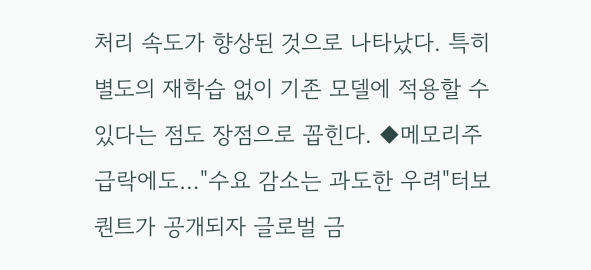처리 속도가 향상된 것으로 나타났다. 특히 별도의 재학습 없이 기존 모델에 적용할 수 있다는 점도 장점으로 꼽힌다. ◆메모리주 급락에도…"수요 감소는 과도한 우려"터보퀀트가 공개되자 글로벌 금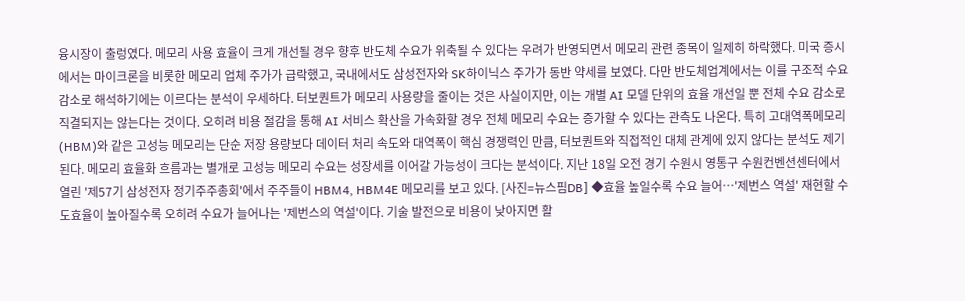융시장이 출렁였다. 메모리 사용 효율이 크게 개선될 경우 향후 반도체 수요가 위축될 수 있다는 우려가 반영되면서 메모리 관련 종목이 일제히 하락했다. 미국 증시에서는 마이크론을 비롯한 메모리 업체 주가가 급락했고, 국내에서도 삼성전자와 SK하이닉스 주가가 동반 약세를 보였다. 다만 반도체업계에서는 이를 구조적 수요 감소로 해석하기에는 이르다는 분석이 우세하다. 터보퀀트가 메모리 사용량을 줄이는 것은 사실이지만, 이는 개별 AI 모델 단위의 효율 개선일 뿐 전체 수요 감소로 직결되지는 않는다는 것이다. 오히려 비용 절감을 통해 AI 서비스 확산을 가속화할 경우 전체 메모리 수요는 증가할 수 있다는 관측도 나온다. 특히 고대역폭메모리(HBM)와 같은 고성능 메모리는 단순 저장 용량보다 데이터 처리 속도와 대역폭이 핵심 경쟁력인 만큼, 터보퀀트와 직접적인 대체 관계에 있지 않다는 분석도 제기된다. 메모리 효율화 흐름과는 별개로 고성능 메모리 수요는 성장세를 이어갈 가능성이 크다는 분석이다. 지난 18일 오전 경기 수원시 영통구 수원컨벤션센터에서 열린 '제57기 삼성전자 정기주주총회'에서 주주들이 HBM4, HBM4E 메모리를 보고 있다. [사진=뉴스핌DB] ◆효율 높일수록 수요 늘어…'제번스 역설' 재현할 수도효율이 높아질수록 오히려 수요가 늘어나는 '제번스의 역설'이다. 기술 발전으로 비용이 낮아지면 활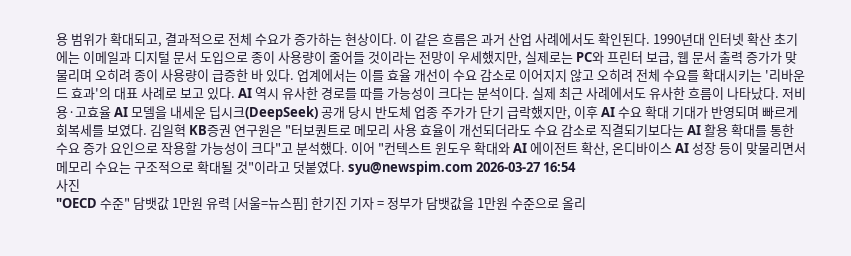용 범위가 확대되고, 결과적으로 전체 수요가 증가하는 현상이다. 이 같은 흐름은 과거 산업 사례에서도 확인된다. 1990년대 인터넷 확산 초기에는 이메일과 디지털 문서 도입으로 종이 사용량이 줄어들 것이라는 전망이 우세했지만, 실제로는 PC와 프린터 보급, 웹 문서 출력 증가가 맞물리며 오히려 종이 사용량이 급증한 바 있다. 업계에서는 이를 효율 개선이 수요 감소로 이어지지 않고 오히려 전체 수요를 확대시키는 '리바운드 효과'의 대표 사례로 보고 있다. AI 역시 유사한 경로를 따를 가능성이 크다는 분석이다. 실제 최근 사례에서도 유사한 흐름이 나타났다. 저비용·고효율 AI 모델을 내세운 딥시크(DeepSeek) 공개 당시 반도체 업종 주가가 단기 급락했지만, 이후 AI 수요 확대 기대가 반영되며 빠르게 회복세를 보였다. 김일혁 KB증권 연구원은 "터보퀀트로 메모리 사용 효율이 개선되더라도 수요 감소로 직결되기보다는 AI 활용 확대를 통한 수요 증가 요인으로 작용할 가능성이 크다"고 분석했다. 이어 "컨텍스트 윈도우 확대와 AI 에이전트 확산, 온디바이스 AI 성장 등이 맞물리면서 메모리 수요는 구조적으로 확대될 것"이라고 덧붙였다. syu@newspim.com 2026-03-27 16:54
사진
"OECD 수준" 담뱃값 1만원 유력 [서울=뉴스핌] 한기진 기자 = 정부가 담뱃값을 1만원 수준으로 올리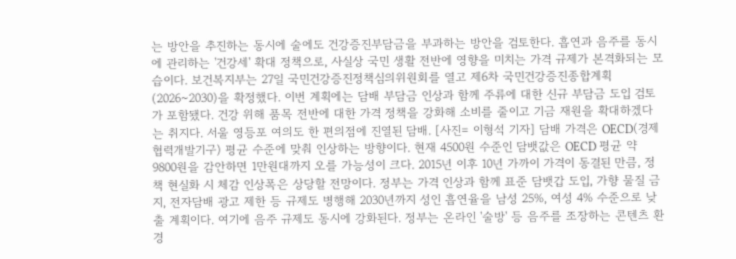는 방안을 추진하는 동시에 술에도 건강증진부담금을 부과하는 방안을 검토한다. 흡연과 음주를 동시에 관리하는 '건강세' 확대 정책으로, 사실상 국민 생활 전반에 영향을 미치는 가격 규제가 본격화되는 모습이다. 보건복지부는 27일 국민건강증진정책심의위원회를 열고 제6차 국민건강증진종합계획(2026~2030)을 확정했다. 이번 계획에는 담배 부담금 인상과 함께 주류에 대한 신규 부담금 도입 검토가 포함됐다. 건강 위해 품목 전반에 대한 가격 정책을 강화해 소비를 줄이고 기금 재원을 확대하겠다는 취지다. 서울 영등포 여의도 한 편의점에 진열된 담배. [사진= 이형석 기자] 담배 가격은 OECD(경제협력개발기구) 평균 수준에 맞춰 인상하는 방향이다. 현재 4500원 수준인 담뱃값은 OECD 평균 약 9800원을 감안하면 1만원대까지 오를 가능성이 크다. 2015년 이후 10년 가까이 가격이 동결된 만큼, 정책 현실화 시 체감 인상폭은 상당할 전망이다. 정부는 가격 인상과 함께 표준 담뱃갑 도입, 가향 물질 금지, 전자담배 광고 제한 등 규제도 병행해 2030년까지 성인 흡연율을 남성 25%, 여성 4% 수준으로 낮출 계획이다. 여기에 음주 규제도 동시에 강화된다. 정부는 온라인 '술방' 등 음주를 조장하는 콘텐츠 환경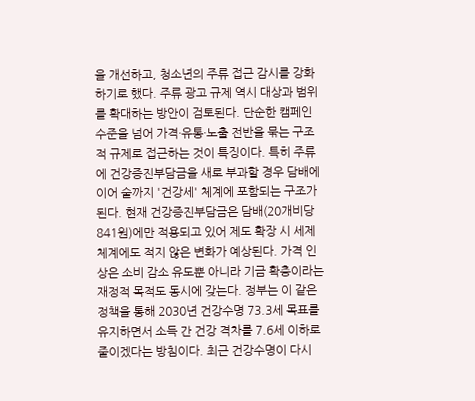을 개선하고, 청소년의 주류 접근 감시를 강화하기로 했다. 주류 광고 규제 역시 대상과 범위를 확대하는 방안이 검토된다. 단순한 캠페인 수준을 넘어 가격·유통·노출 전반을 묶는 구조적 규제로 접근하는 것이 특징이다. 특히 주류에 건강증진부담금을 새로 부과할 경우 담배에 이어 술까지 '건강세' 체계에 포함되는 구조가 된다. 현재 건강증진부담금은 담배(20개비당 841원)에만 적용되고 있어 제도 확장 시 세제 체계에도 적지 않은 변화가 예상된다. 가격 인상은 소비 감소 유도뿐 아니라 기금 확충이라는 재정적 목적도 동시에 갖는다. 정부는 이 같은 정책을 통해 2030년 건강수명 73.3세 목표를 유지하면서 소득 간 건강 격차를 7.6세 이하로 줄이겠다는 방침이다. 최근 건강수명이 다시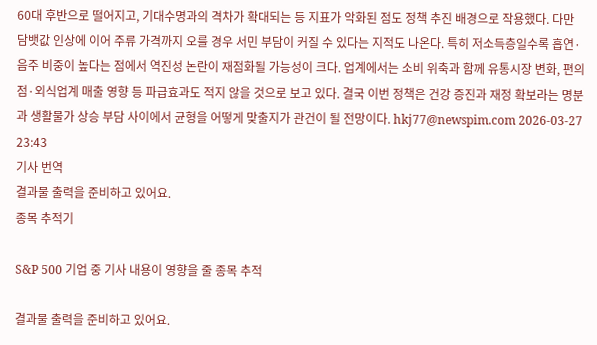60대 후반으로 떨어지고, 기대수명과의 격차가 확대되는 등 지표가 악화된 점도 정책 추진 배경으로 작용했다. 다만 담뱃값 인상에 이어 주류 가격까지 오를 경우 서민 부담이 커질 수 있다는 지적도 나온다. 특히 저소득층일수록 흡연·음주 비중이 높다는 점에서 역진성 논란이 재점화될 가능성이 크다. 업계에서는 소비 위축과 함께 유통시장 변화, 편의점·외식업계 매출 영향 등 파급효과도 적지 않을 것으로 보고 있다. 결국 이번 정책은 건강 증진과 재정 확보라는 명분과 생활물가 상승 부담 사이에서 균형을 어떻게 맞출지가 관건이 될 전망이다. hkj77@newspim.com 2026-03-27 23:43
기사 번역
결과물 출력을 준비하고 있어요.
종목 추적기

S&P 500 기업 중 기사 내용이 영향을 줄 종목 추적

결과물 출력을 준비하고 있어요.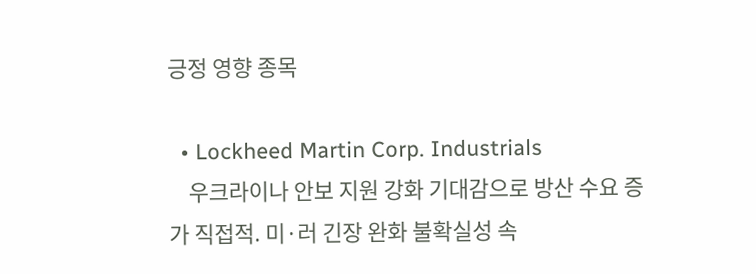긍정 영향 종목

  • Lockheed Martin Corp. Industrials
    우크라이나 안보 지원 강화 기대감으로 방산 수요 증가 직접적. 미·러 긴장 완화 불확실성 속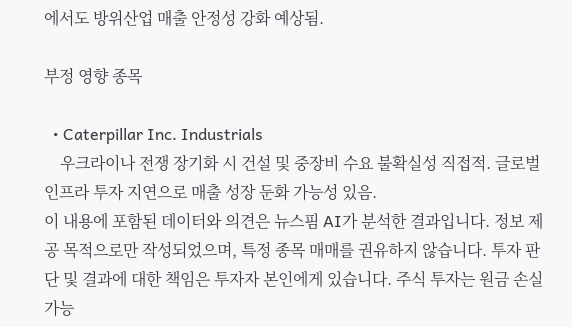에서도 방위산업 매출 안정성 강화 예상됨.

부정 영향 종목

  • Caterpillar Inc. Industrials
    우크라이나 전쟁 장기화 시 건설 및 중장비 수요 불확실성 직접적. 글로벌 인프라 투자 지연으로 매출 성장 둔화 가능성 있음.
이 내용에 포함된 데이터와 의견은 뉴스핌 AI가 분석한 결과입니다. 정보 제공 목적으로만 작성되었으며, 특정 종목 매매를 권유하지 않습니다. 투자 판단 및 결과에 대한 책임은 투자자 본인에게 있습니다. 주식 투자는 원금 손실 가능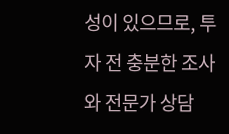성이 있으므로, 투자 전 충분한 조사와 전문가 상담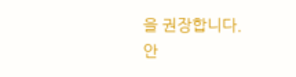을 권장합니다.
안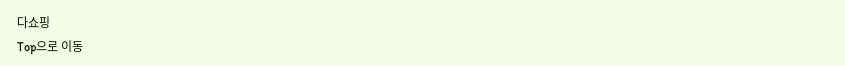다쇼핑
Top으로 이동